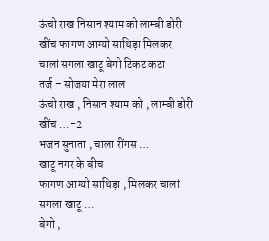ऊंचो राख निसान श्याम को लाम्बी डोरी खींच फागण आग्यो साथिड़ा मिलकर चालां सगला खाटू बेगो टिकट कटा
तर्ज – सोजया मेरा लाल
ऊंचो राख , निसान श्याम को , लाम्बी डोरी खींच …-2
भजन सुनाता , चाला रींगस …
खाटू नगर के बीच
फागण आग्यो साथिड़ा , मिलकर चालां सगला खाटू …
बेगो ,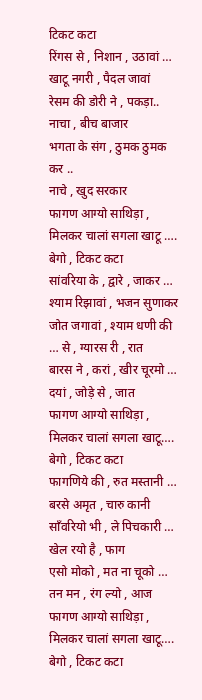टिकट कटा
रिंगस से , निशान , उठावां … खाटू नगरी , पैदल जावां
रेसम की डोरी ने , पकड़ा.. नाचा , बीच बाजार
भगता के संग , ठुमक ठुमक कर ..
नाचे , खुद सरकार
फागण आग्यो साथिड़ा , मिलकर चालां सगला खाटू ….
बेगो , टिकट कटा
सांवरिया के , द्वारे , जाकर … श्याम रिझावां , भजन सुणाकर
जोत जगावां , श्याम धणी की … से , ग्यारस री , रात
बारस ने , करां , खीर चूरमो … दयां , जोड़े से , जात
फागण आग्यो साथिड़ा , मिलकर चालां सगला खाटू….
बेगो , टिकट कटा
फागणिये की , रुत मस्तानी … बरसे अमृत , चारु कानी
साँवरियो भी , ले पिचकारी … खेल रयो है , फाग
एसो मोको , मत ना चूको … तन मन , रंग ल्यो , आज
फागण आग्यो साथिड़ा , मिलकर चालां सगला खाटू….
बेगो , टिकट कटा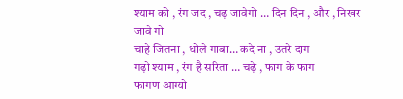श्याम को , रंग जद , चढ़ जावेगो … दिन दिन , और , निखर जावे गो
चाहे जितना , धोले गाबा… कदे ना , उतरे दाग
गढ़ो श्याम , रंग है सरिता … चढ़े , फाग के फाग
फागण आग्यो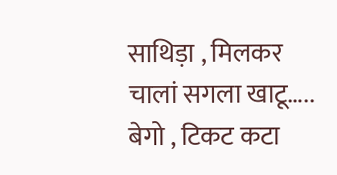साथिड़ा , मिलकर चालां सगला खाटू…..
बेगो , टिकट कटा